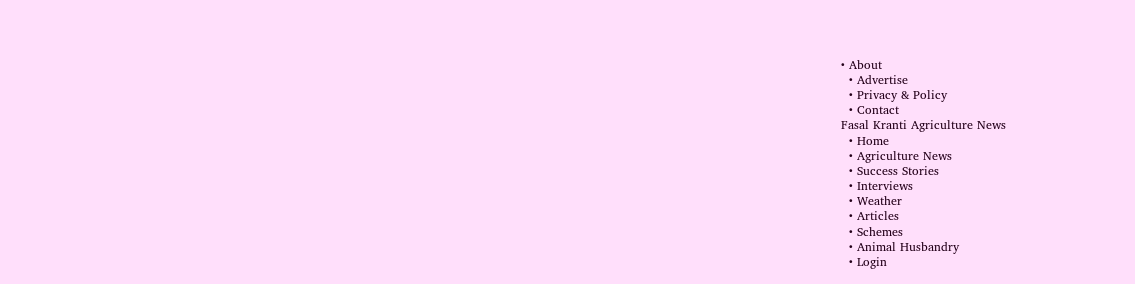• About
  • Advertise
  • Privacy & Policy
  • Contact
Fasal Kranti Agriculture News
  • Home
  • Agriculture News
  • Success Stories
  • Interviews
  • Weather
  • Articles
  • Schemes
  • Animal Husbandry
  • Login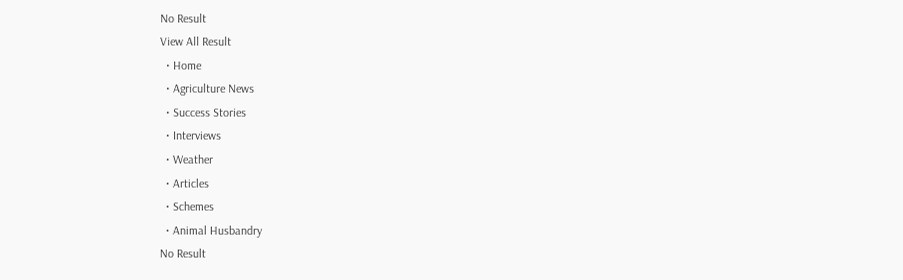No Result
View All Result
  • Home
  • Agriculture News
  • Success Stories
  • Interviews
  • Weather
  • Articles
  • Schemes
  • Animal Husbandry
No Result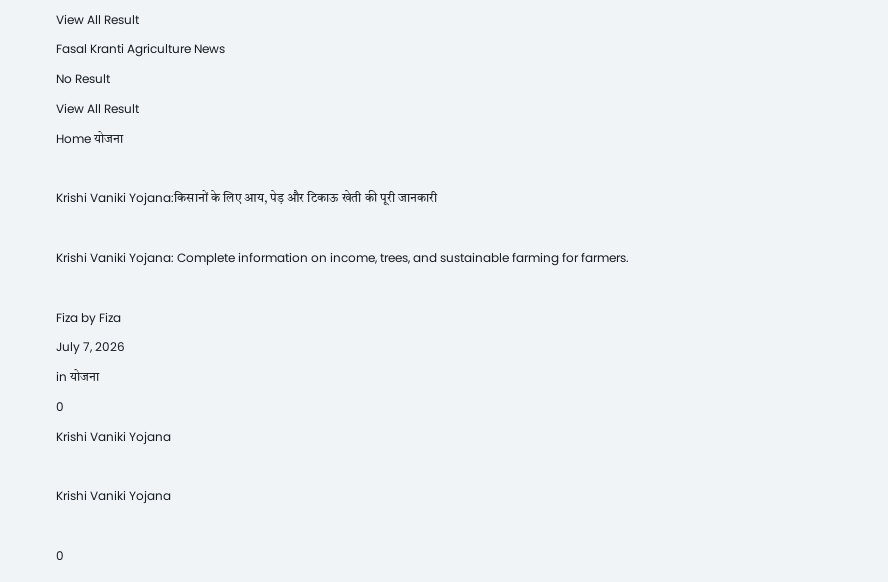View All Result
Fasal Kranti Agriculture News
No Result
View All Result
Home योजना

Krishi Vaniki Yojana:किसानों के लिए आय, पेड़ और टिकाऊ खेती की पूरी जानकारी

Krishi Vaniki Yojana: Complete information on income, trees, and sustainable farming for farmers.

Fiza by Fiza
July 7, 2026
in योजना
0
Krishi Vaniki Yojana

Krishi Vaniki Yojana

0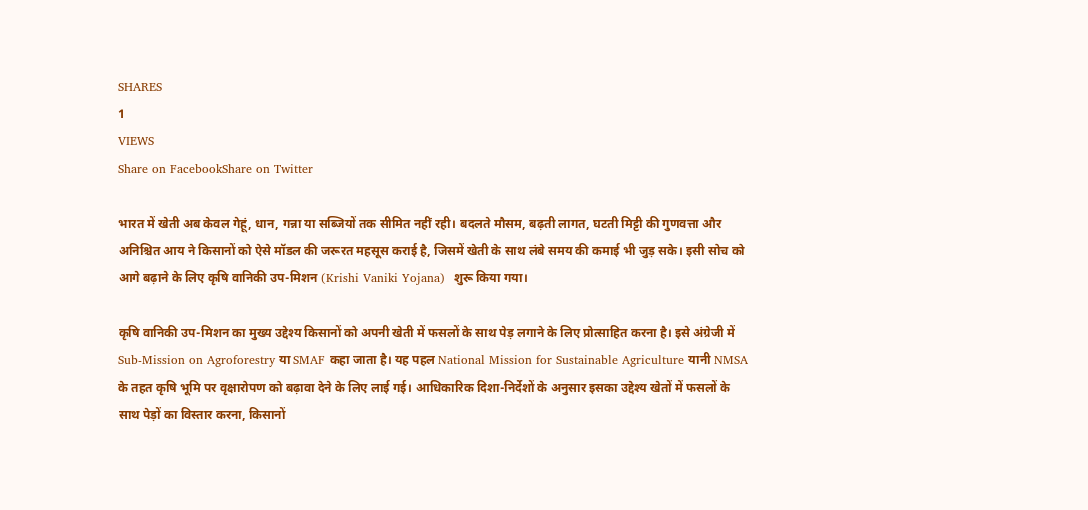SHARES
1
VIEWS
Share on FacebookShare on Twitter

भारत में खेती अब केवल गेहूं, धान, गन्ना या सब्जियों तक सीमित नहीं रही। बदलते मौसम, बढ़ती लागत, घटती मिट्टी की गुणवत्ता और अनिश्चित आय ने किसानों को ऐसे मॉडल की जरूरत महसूस कराई है, जिसमें खेती के साथ लंबे समय की कमाई भी जुड़ सके। इसी सोच को आगे बढ़ाने के लिए कृषि वानिकी उप-मिशन (Krishi Vaniki Yojana)  शुरू किया गया।

कृषि वानिकी उप-मिशन का मुख्य उद्देश्य किसानों को अपनी खेती में फसलों के साथ पेड़ लगाने के लिए प्रोत्साहित करना है। इसे अंग्रेजी में Sub-Mission on Agroforestry या SMAF कहा जाता है। यह पहल National Mission for Sustainable Agriculture यानी NMSA के तहत कृषि भूमि पर वृक्षारोपण को बढ़ावा देने के लिए लाई गई। आधिकारिक दिशा-निर्देशों के अनुसार इसका उद्देश्य खेतों में फसलों के साथ पेड़ों का विस्तार करना, किसानों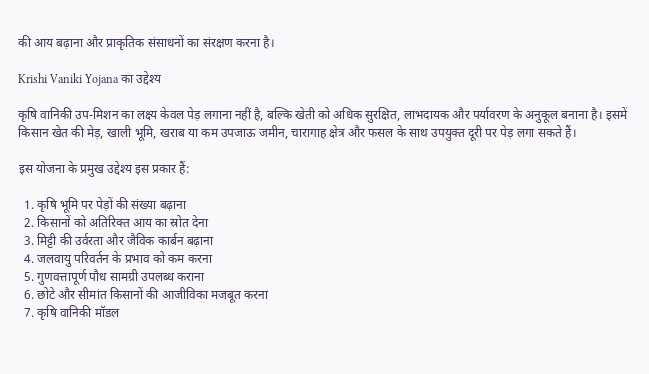की आय बढ़ाना और प्राकृतिक संसाधनों का संरक्षण करना है।

Krishi Vaniki Yojana का उद्देश्य

कृषि वानिकी उप-मिशन का लक्ष्य केवल पेड़ लगाना नहीं है, बल्कि खेती को अधिक सुरक्षित, लाभदायक और पर्यावरण के अनुकूल बनाना है। इसमें किसान खेत की मेड़, खाली भूमि, खराब या कम उपजाऊ जमीन, चारागाह क्षेत्र और फसल के साथ उपयुक्त दूरी पर पेड़ लगा सकते हैं।

इस योजना के प्रमुख उद्देश्य इस प्रकार हैं:

  1. कृषि भूमि पर पेड़ों की संख्या बढ़ाना
  2. किसानों को अतिरिक्त आय का स्रोत देना
  3. मिट्टी की उर्वरता और जैविक कार्बन बढ़ाना
  4. जलवायु परिवर्तन के प्रभाव को कम करना
  5. गुणवत्तापूर्ण पौध सामग्री उपलब्ध कराना
  6. छोटे और सीमांत किसानों की आजीविका मजबूत करना
  7. कृषि वानिकी मॉडल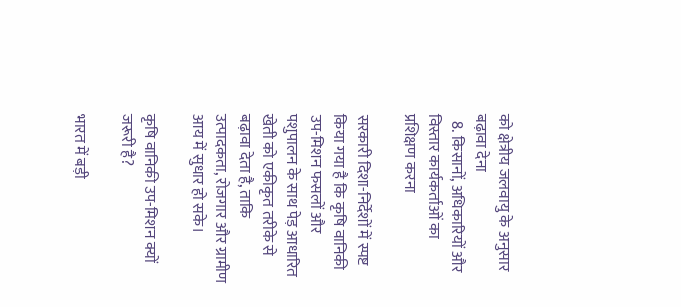को क्षेत्रीय जलवायु के अनुसार बढ़ावा देना
  8. किसानों, अधिकारियों और विस्तार कार्यकर्ताओं का प्रशिक्षण करना

सरकारी दिशा-निर्देशों में स्पष्ट किया गया है कि कृषि वानिकी उप-मिशन फसलों और पशुपालन के साथ पेड़ आधारित खेती को एकीकृत तरीके से बढ़ावा देता है, ताकि उत्पादकता, रोजगार और ग्रामीण आय में सुधार हो सके।

कृषि वानिकी उप-मिशन क्यों जरूरी है?

भारत में बड़ी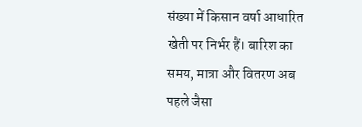संख्या में किसान वर्षा आधारित खेती पर निर्भर हैं। बारिश का समय, मात्रा और वितरण अब पहले जैसा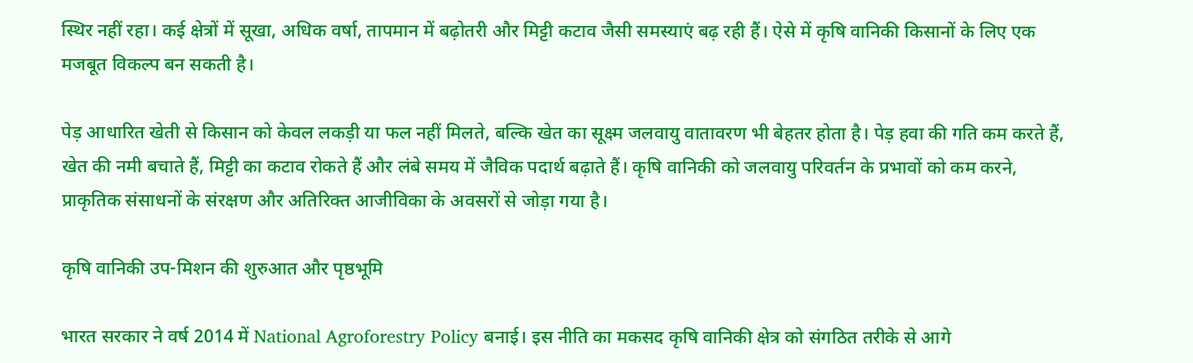स्थिर नहीं रहा। कई क्षेत्रों में सूखा, अधिक वर्षा, तापमान में बढ़ोतरी और मिट्टी कटाव जैसी समस्याएं बढ़ रही हैं। ऐसे में कृषि वानिकी किसानों के लिए एक मजबूत विकल्प बन सकती है।

पेड़ आधारित खेती से किसान को केवल लकड़ी या फल नहीं मिलते, बल्कि खेत का सूक्ष्म जलवायु वातावरण भी बेहतर होता है। पेड़ हवा की गति कम करते हैं, खेत की नमी बचाते हैं, मिट्टी का कटाव रोकते हैं और लंबे समय में जैविक पदार्थ बढ़ाते हैं। कृषि वानिकी को जलवायु परिवर्तन के प्रभावों को कम करने, प्राकृतिक संसाधनों के संरक्षण और अतिरिक्त आजीविका के अवसरों से जोड़ा गया है।

कृषि वानिकी उप-मिशन की शुरुआत और पृष्ठभूमि

भारत सरकार ने वर्ष 2014 में National Agroforestry Policy बनाई। इस नीति का मकसद कृषि वानिकी क्षेत्र को संगठित तरीके से आगे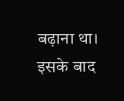बढ़ाना था। इसके बाद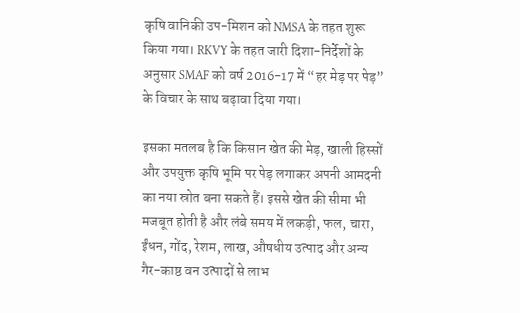कृषि वानिकी उप-मिशन को NMSA के तहत शुरू किया गया। RKVY के तहत जारी दिशा-निर्देशों के अनुसार SMAF को वर्ष 2016-17 में “हर मेड़ पर पेड़” के विचार के साथ बढ़ावा दिया गया।

इसका मतलब है कि किसान खेत की मेड़, खाली हिस्सों और उपयुक्त कृषि भूमि पर पेड़ लगाकर अपनी आमदनी का नया स्रोत बना सकते हैं। इससे खेत की सीमा भी मजबूत होती है और लंबे समय में लकड़ी, फल, चारा, ईंधन, गोंद, रेशम, लाख, औषधीय उत्पाद और अन्य गैर-काष्ठ वन उत्पादों से लाभ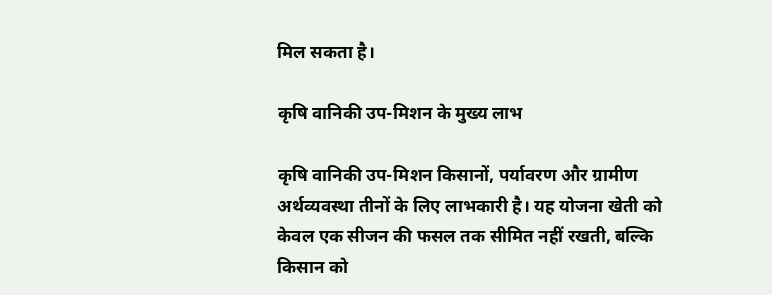मिल सकता है।

कृषि वानिकी उप-मिशन के मुख्य लाभ

कृषि वानिकी उप-मिशन किसानों, पर्यावरण और ग्रामीण अर्थव्यवस्था तीनों के लिए लाभकारी है। यह योजना खेती को केवल एक सीजन की फसल तक सीमित नहीं रखती, बल्कि किसान को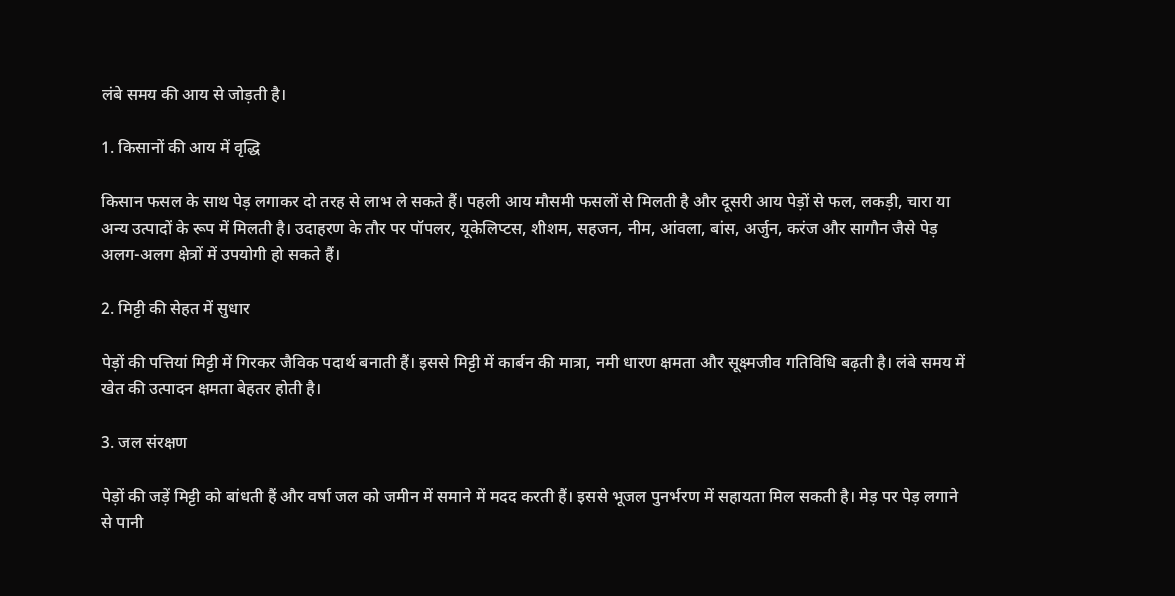लंबे समय की आय से जोड़ती है।

1. किसानों की आय में वृद्धि

किसान फसल के साथ पेड़ लगाकर दो तरह से लाभ ले सकते हैं। पहली आय मौसमी फसलों से मिलती है और दूसरी आय पेड़ों से फल, लकड़ी, चारा या अन्य उत्पादों के रूप में मिलती है। उदाहरण के तौर पर पॉपलर, यूकेलिप्टस, शीशम, सहजन, नीम, आंवला, बांस, अर्जुन, करंज और सागौन जैसे पेड़ अलग-अलग क्षेत्रों में उपयोगी हो सकते हैं।

2. मिट्टी की सेहत में सुधार

पेड़ों की पत्तियां मिट्टी में गिरकर जैविक पदार्थ बनाती हैं। इससे मिट्टी में कार्बन की मात्रा, नमी धारण क्षमता और सूक्ष्मजीव गतिविधि बढ़ती है। लंबे समय में खेत की उत्पादन क्षमता बेहतर होती है।

3. जल संरक्षण

पेड़ों की जड़ें मिट्टी को बांधती हैं और वर्षा जल को जमीन में समाने में मदद करती हैं। इससे भूजल पुनर्भरण में सहायता मिल सकती है। मेड़ पर पेड़ लगाने से पानी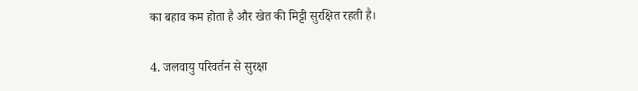का बहाव कम होता है और खेत की मिट्टी सुरक्षित रहती है।

4. जलवायु परिवर्तन से सुरक्षा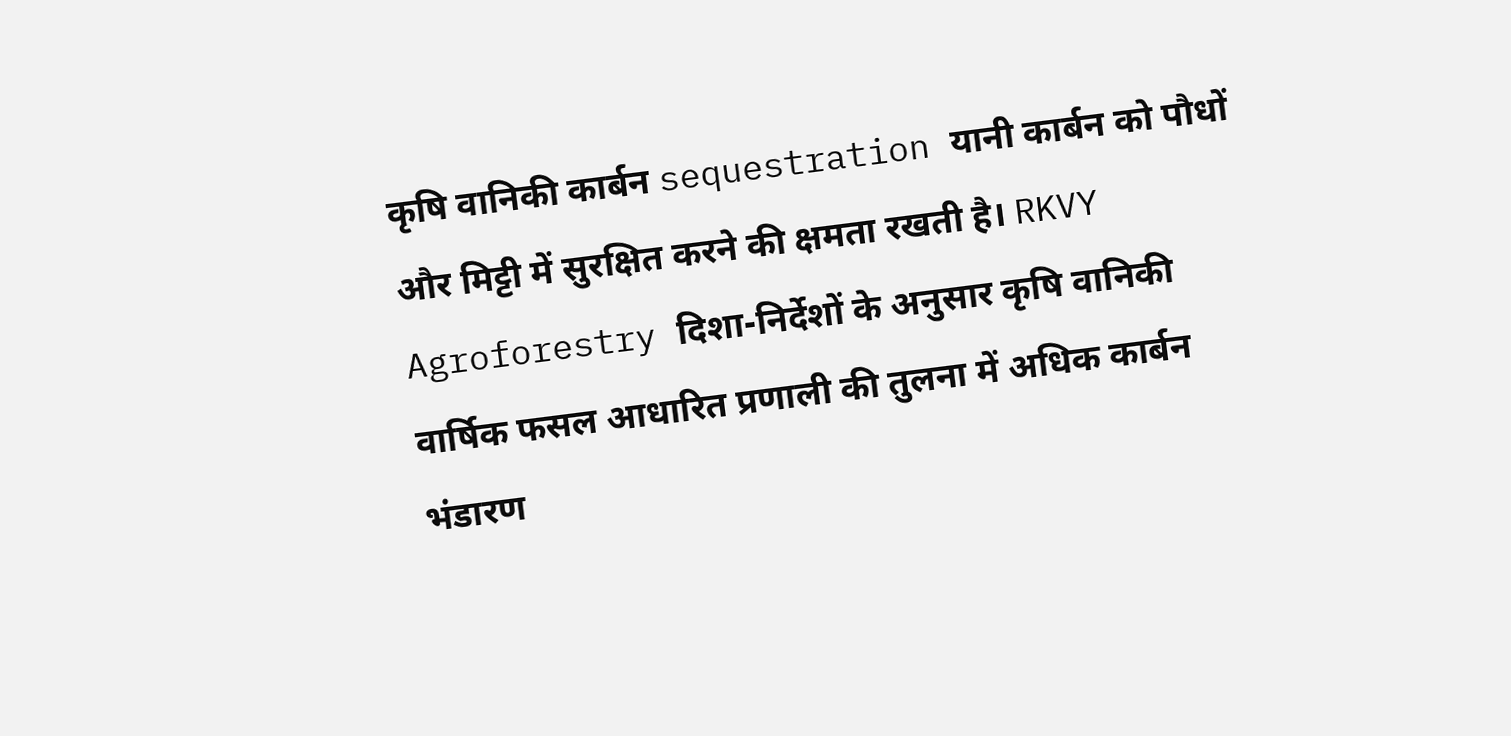कृषि वानिकी कार्बन sequestration यानी कार्बन को पौधों और मिट्टी में सुरक्षित करने की क्षमता रखती है। RKVY Agroforestry दिशा-निर्देशों के अनुसार कृषि वानिकी वार्षिक फसल आधारित प्रणाली की तुलना में अधिक कार्बन भंडारण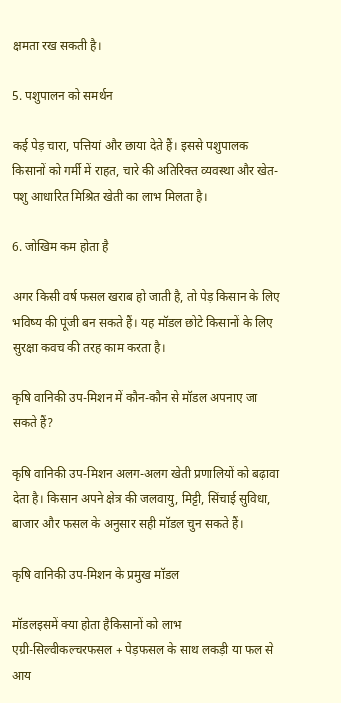क्षमता रख सकती है।

5. पशुपालन को समर्थन

कई पेड़ चारा, पत्तियां और छाया देते हैं। इससे पशुपालक किसानों को गर्मी में राहत, चारे की अतिरिक्त व्यवस्था और खेत-पशु आधारित मिश्रित खेती का लाभ मिलता है।

6. जोखिम कम होता है

अगर किसी वर्ष फसल खराब हो जाती है, तो पेड़ किसान के लिए भविष्य की पूंजी बन सकते हैं। यह मॉडल छोटे किसानों के लिए सुरक्षा कवच की तरह काम करता है।

कृषि वानिकी उप-मिशन में कौन-कौन से मॉडल अपनाए जा सकते हैं?

कृषि वानिकी उप-मिशन अलग-अलग खेती प्रणालियों को बढ़ावा देता है। किसान अपने क्षेत्र की जलवायु, मिट्टी, सिंचाई सुविधा, बाजार और फसल के अनुसार सही मॉडल चुन सकते हैं।

कृषि वानिकी उप-मिशन के प्रमुख मॉडल

मॉडलइसमें क्या होता हैकिसानों को लाभ
एग्री-सिल्वीकल्चरफसल + पेड़फसल के साथ लकड़ी या फल से आय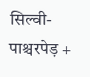सिल्वी-पाश्चरपेड़ +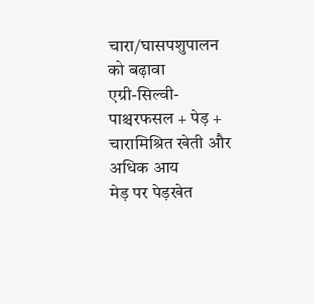चारा/घासपशुपालन को बढ़ावा
एग्री-सिल्वी-पाश्चरफसल + पेड़ + चारामिश्रित खेती और अधिक आय
मेड़ पर पेड़खेत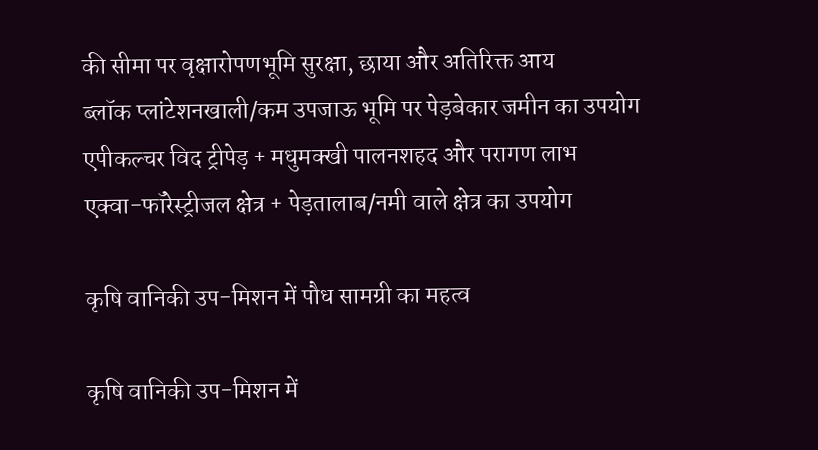की सीमा पर वृक्षारोपणभूमि सुरक्षा, छाया और अतिरिक्त आय
ब्लॉक प्लांटेशनखाली/कम उपजाऊ भूमि पर पेड़बेकार जमीन का उपयोग
एपीकल्चर विद ट्रीपेड़ + मधुमक्खी पालनशहद और परागण लाभ
एक्वा-फॉरेस्ट्रीजल क्षेत्र + पेड़तालाब/नमी वाले क्षेत्र का उपयोग

कृषि वानिकी उप-मिशन में पौध सामग्री का महत्व

कृषि वानिकी उप-मिशन में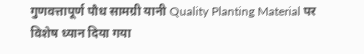गुणवत्तापूर्ण पौध सामग्री यानी Quality Planting Material पर विशेष ध्यान दिया गया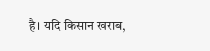है। यदि किसान खराब,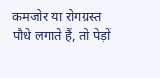कमजोर या रोगग्रस्त पौधे लगाते हैं, तो पेड़ों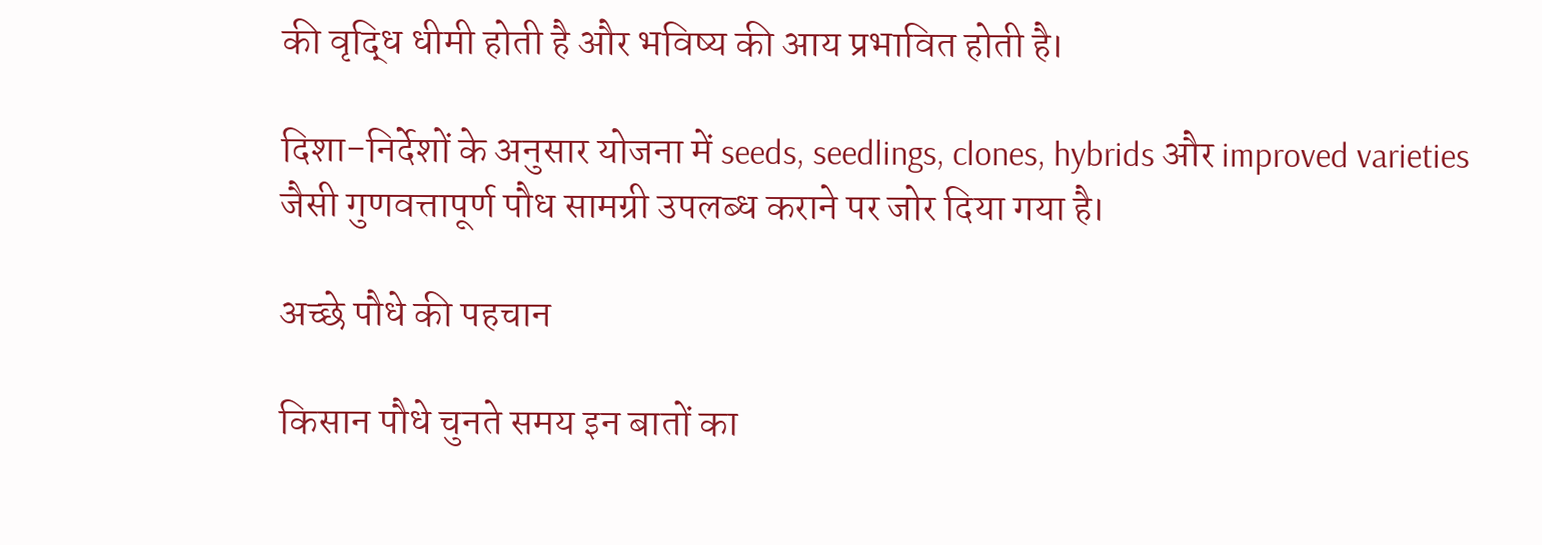की वृद्धि धीमी होती है और भविष्य की आय प्रभावित होती है।

दिशा-निर्देशों के अनुसार योजना में seeds, seedlings, clones, hybrids और improved varieties जैसी गुणवत्तापूर्ण पौध सामग्री उपलब्ध कराने पर जोर दिया गया है।

अच्छे पौधे की पहचान

किसान पौधे चुनते समय इन बातों का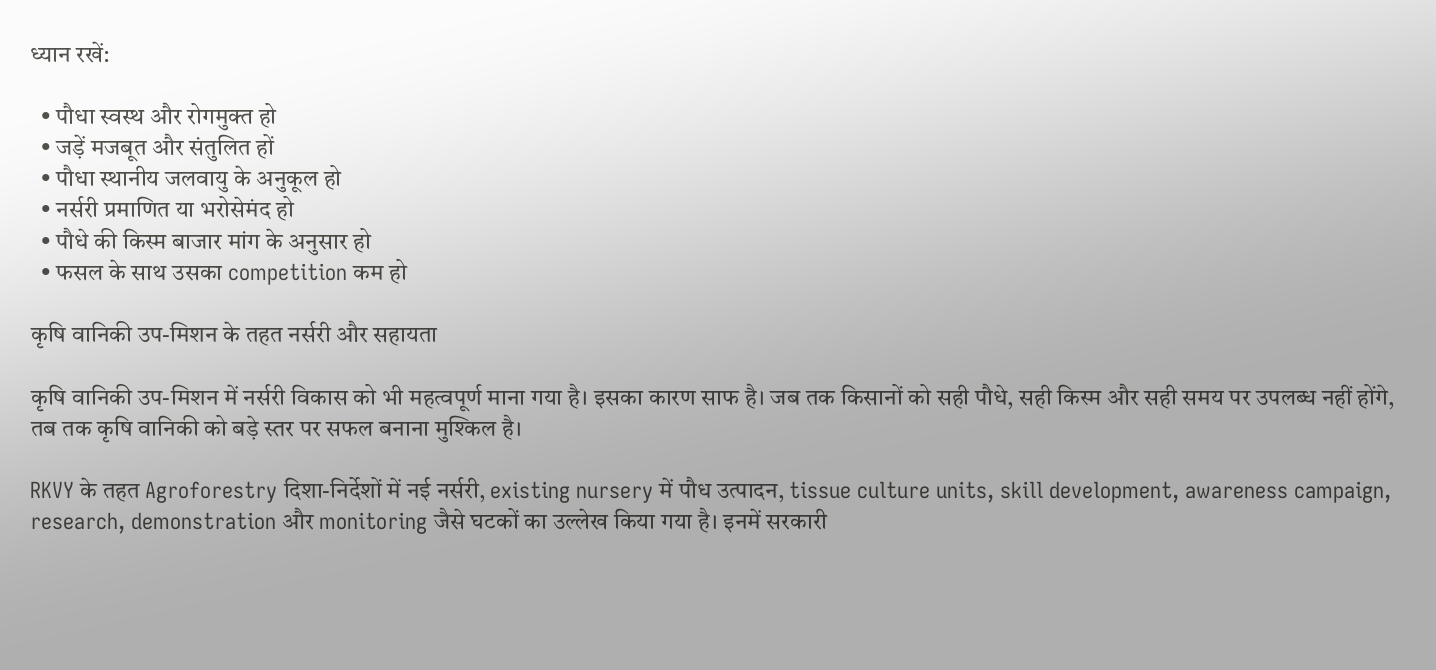ध्यान रखें:

  • पौधा स्वस्थ और रोगमुक्त हो
  • जड़ें मजबूत और संतुलित हों
  • पौधा स्थानीय जलवायु के अनुकूल हो
  • नर्सरी प्रमाणित या भरोसेमंद हो
  • पौधे की किस्म बाजार मांग के अनुसार हो
  • फसल के साथ उसका competition कम हो

कृषि वानिकी उप-मिशन के तहत नर्सरी और सहायता

कृषि वानिकी उप-मिशन में नर्सरी विकास को भी महत्वपूर्ण माना गया है। इसका कारण साफ है। जब तक किसानों को सही पौधे, सही किस्म और सही समय पर उपलब्ध नहीं होंगे, तब तक कृषि वानिकी को बड़े स्तर पर सफल बनाना मुश्किल है।

RKVY के तहत Agroforestry दिशा-निर्देशों में नई नर्सरी, existing nursery में पौध उत्पादन, tissue culture units, skill development, awareness campaign, research, demonstration और monitoring जैसे घटकों का उल्लेख किया गया है। इनमें सरकारी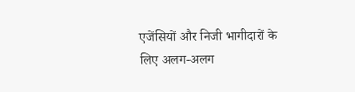एजेंसियों और निजी भागीदारों के लिए अलग-अलग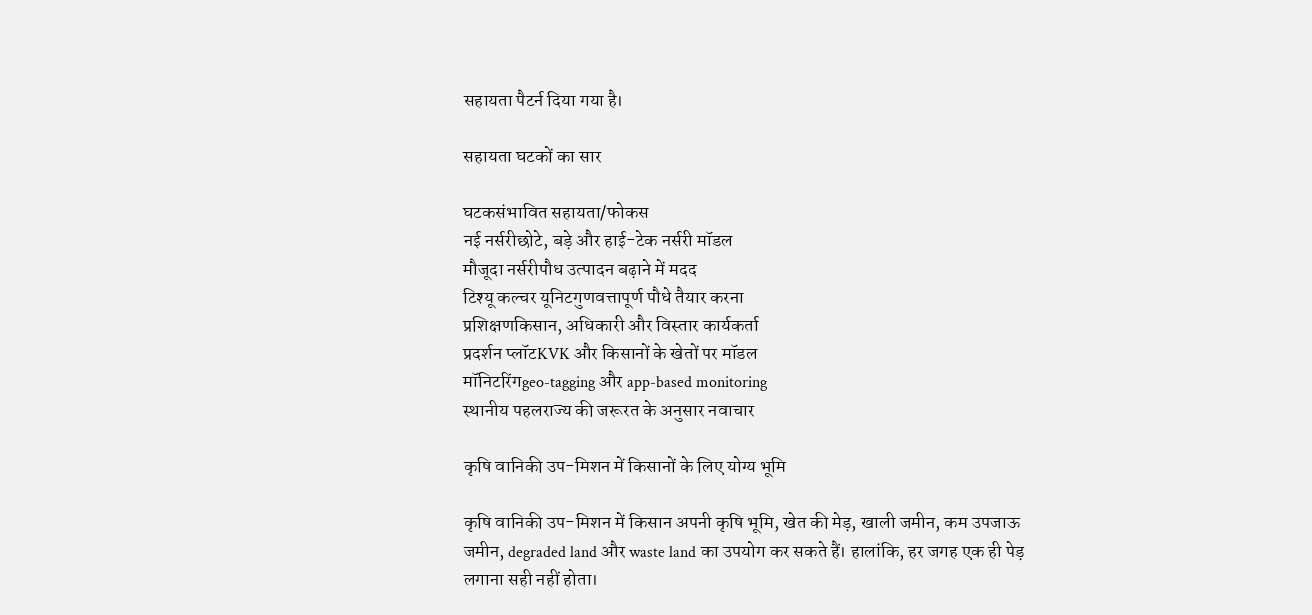सहायता पैटर्न दिया गया है।

सहायता घटकों का सार

घटकसंभावित सहायता/फोकस
नई नर्सरीछोटे, बड़े और हाई-टेक नर्सरी मॉडल
मौजूदा नर्सरीपौध उत्पादन बढ़ाने में मदद
टिश्यू कल्चर यूनिटगुणवत्तापूर्ण पौधे तैयार करना
प्रशिक्षणकिसान, अधिकारी और विस्तार कार्यकर्ता
प्रदर्शन प्लॉटKVK और किसानों के खेतों पर मॉडल
मॉनिटरिंगgeo-tagging और app-based monitoring
स्थानीय पहलराज्य की जरूरत के अनुसार नवाचार

कृषि वानिकी उप-मिशन में किसानों के लिए योग्य भूमि

कृषि वानिकी उप-मिशन में किसान अपनी कृषि भूमि, खेत की मेड़, खाली जमीन, कम उपजाऊ जमीन, degraded land और waste land का उपयोग कर सकते हैं। हालांकि, हर जगह एक ही पेड़ लगाना सही नहीं होता।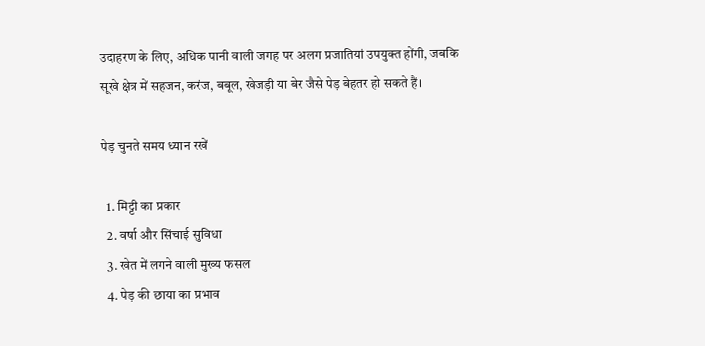उदाहरण के लिए, अधिक पानी वाली जगह पर अलग प्रजातियां उपयुक्त होंगी, जबकि सूखे क्षेत्र में सहजन, करंज, बबूल, खेजड़ी या बेर जैसे पेड़ बेहतर हो सकते हैं।

पेड़ चुनते समय ध्यान रखें

  1. मिट्टी का प्रकार
  2. वर्षा और सिंचाई सुविधा
  3. खेत में लगने वाली मुख्य फसल
  4. पेड़ की छाया का प्रभाव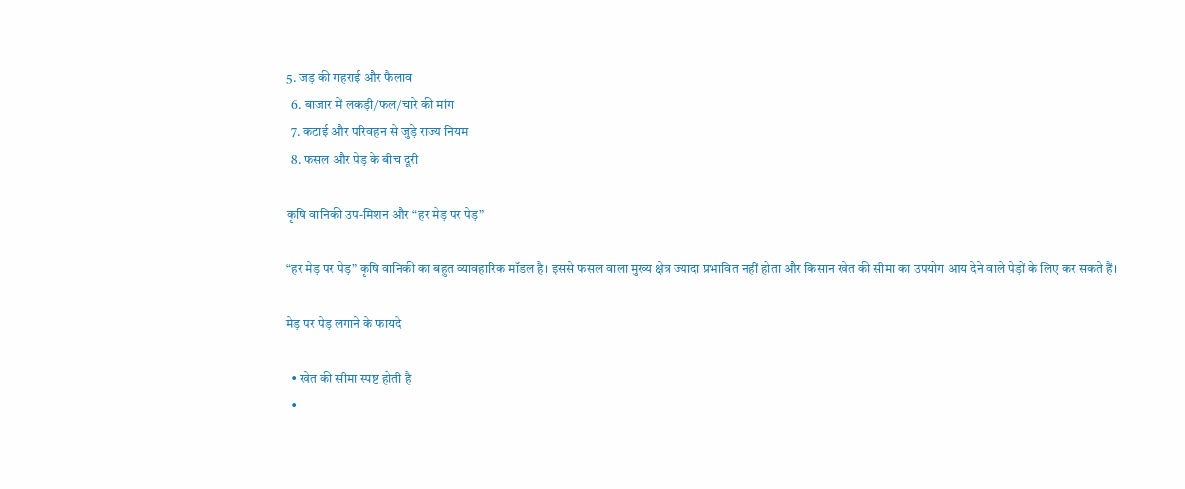5. जड़ की गहराई और फैलाव
  6. बाजार में लकड़ी/फल/चारे की मांग
  7. कटाई और परिवहन से जुड़े राज्य नियम
  8. फसल और पेड़ के बीच दूरी

कृषि वानिकी उप-मिशन और “हर मेड़ पर पेड़”

“हर मेड़ पर पेड़” कृषि वानिकी का बहुत व्यावहारिक मॉडल है। इससे फसल वाला मुख्य क्षेत्र ज्यादा प्रभावित नहीं होता और किसान खेत की सीमा का उपयोग आय देने वाले पेड़ों के लिए कर सकते हैं।

मेड़ पर पेड़ लगाने के फायदे

  • खेत की सीमा स्पष्ट होती है
  •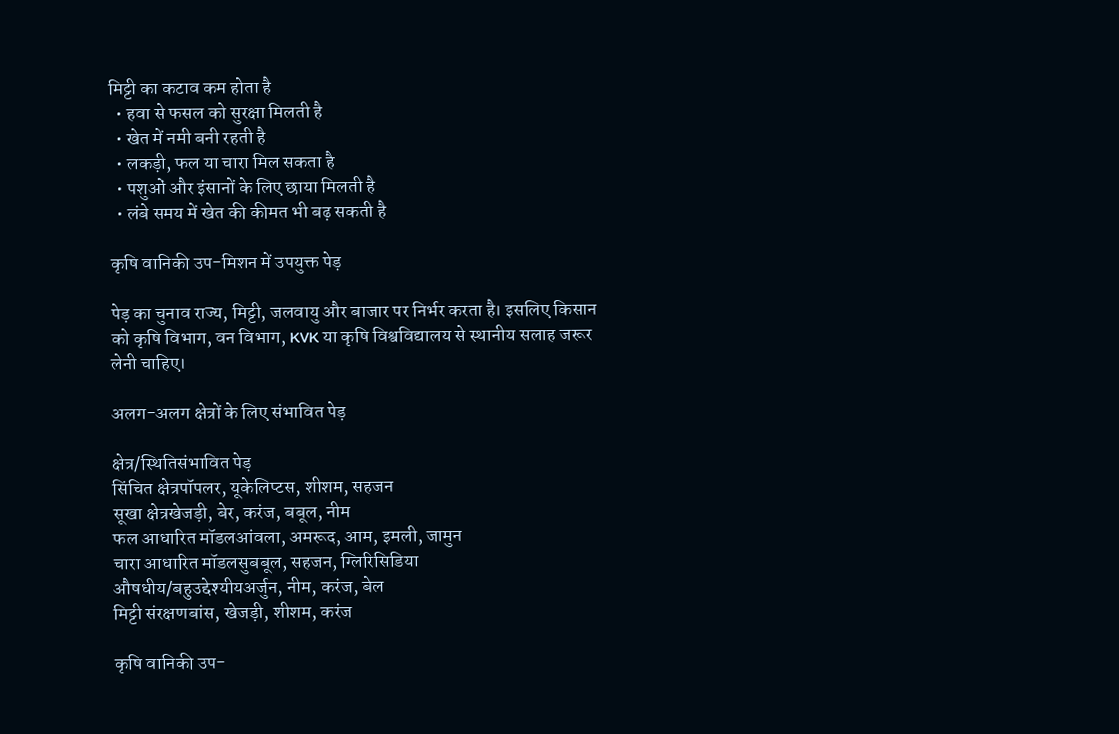मिट्टी का कटाव कम होता है
  • हवा से फसल को सुरक्षा मिलती है
  • खेत में नमी बनी रहती है
  • लकड़ी, फल या चारा मिल सकता है
  • पशुओं और इंसानों के लिए छाया मिलती है
  • लंबे समय में खेत की कीमत भी बढ़ सकती है

कृषि वानिकी उप-मिशन में उपयुक्त पेड़

पेड़ का चुनाव राज्य, मिट्टी, जलवायु और बाजार पर निर्भर करता है। इसलिए किसान को कृषि विभाग, वन विभाग, KVK या कृषि विश्वविद्यालय से स्थानीय सलाह जरूर लेनी चाहिए।

अलग-अलग क्षेत्रों के लिए संभावित पेड़

क्षेत्र/स्थितिसंभावित पेड़
सिंचित क्षेत्रपॉपलर, यूकेलिप्टस, शीशम, सहजन
सूखा क्षेत्रखेजड़ी, बेर, करंज, बबूल, नीम
फल आधारित मॉडलआंवला, अमरूद, आम, इमली, जामुन
चारा आधारित मॉडलसुबबूल, सहजन, ग्लिरिसिडिया
औषधीय/बहुउद्देश्यीयअर्जुन, नीम, करंज, बेल
मिट्टी संरक्षणबांस, खेजड़ी, शीशम, करंज

कृषि वानिकी उप-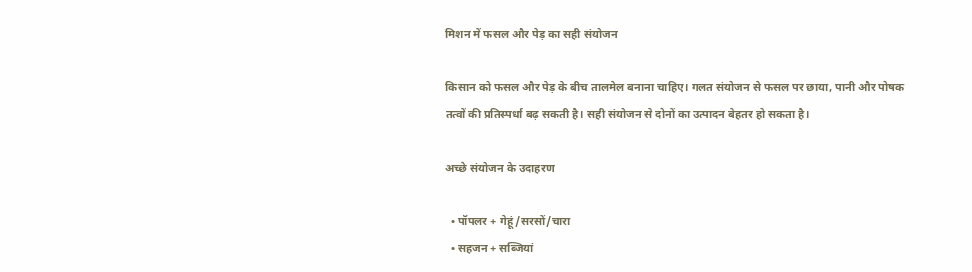मिशन में फसल और पेड़ का सही संयोजन

किसान को फसल और पेड़ के बीच तालमेल बनाना चाहिए। गलत संयोजन से फसल पर छाया, पानी और पोषक तत्वों की प्रतिस्पर्धा बढ़ सकती है। सही संयोजन से दोनों का उत्पादन बेहतर हो सकता है।

अच्छे संयोजन के उदाहरण

  • पॉपलर + गेहूं/सरसों/चारा
  • सहजन + सब्जियां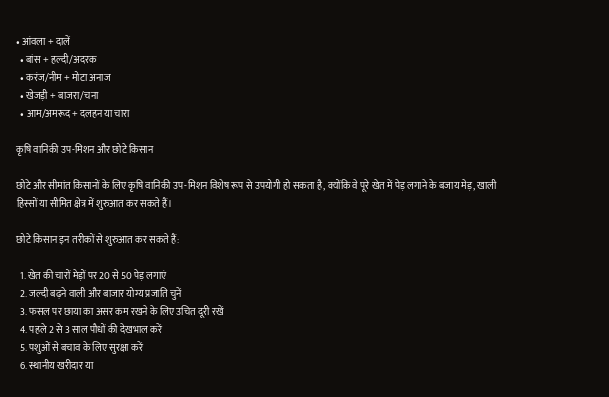• आंवला + दालें
  • बांस + हल्दी/अदरक
  • करंज/नीम + मोटा अनाज
  • खेजड़ी + बाजरा/चना
  • आम/अमरूद + दलहन या चारा

कृषि वानिकी उप-मिशन और छोटे किसान

छोटे और सीमांत किसानों के लिए कृषि वानिकी उप-मिशन विशेष रूप से उपयोगी हो सकता है, क्योंकि वे पूरे खेत में पेड़ लगाने के बजाय मेड़, खाली हिस्सों या सीमित क्षेत्र में शुरुआत कर सकते हैं।

छोटे किसान इन तरीकों से शुरुआत कर सकते हैं:

  1. खेत की चारों मेड़ों पर 20 से 50 पेड़ लगाएं
  2. जल्दी बढ़ने वाली और बाजार योग्य प्रजाति चुनें
  3. फसल पर छाया का असर कम रखने के लिए उचित दूरी रखें
  4. पहले 2 से 3 साल पौधों की देखभाल करें
  5. पशुओं से बचाव के लिए सुरक्षा करें
  6. स्थानीय खरीदार या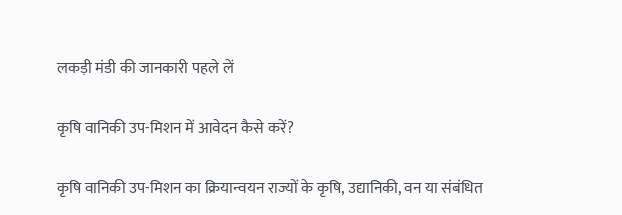लकड़ी मंडी की जानकारी पहले लें

कृषि वानिकी उप-मिशन में आवेदन कैसे करें?

कृषि वानिकी उप-मिशन का क्रियान्वयन राज्यों के कृषि, उद्यानिकी, वन या संबंधित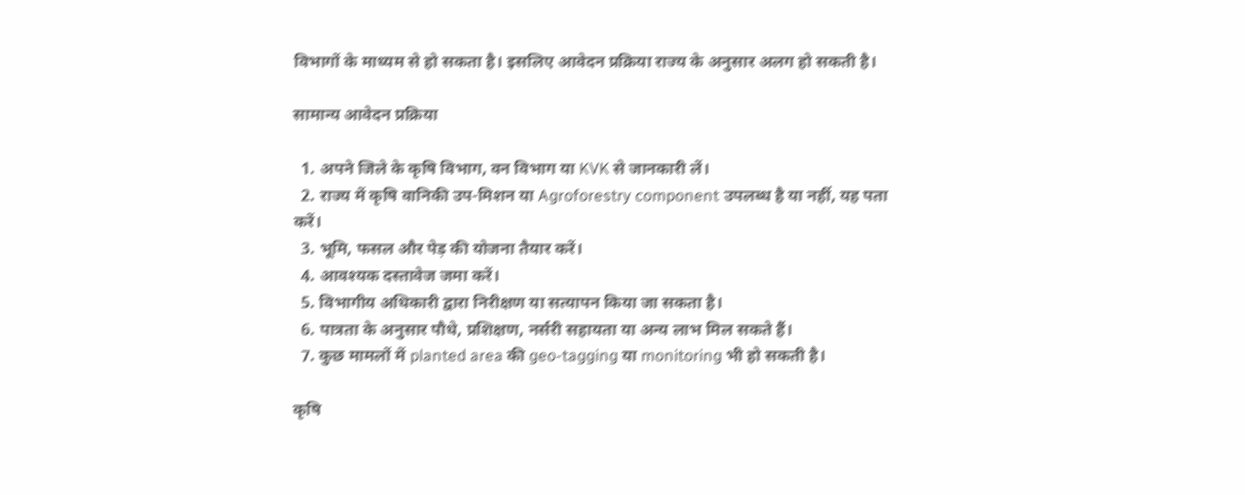विभागों के माध्यम से हो सकता है। इसलिए आवेदन प्रक्रिया राज्य के अनुसार अलग हो सकती है।

सामान्य आवेदन प्रक्रिया

  1. अपने जिले के कृषि विभाग, वन विभाग या KVK से जानकारी लें।
  2. राज्य में कृषि वानिकी उप-मिशन या Agroforestry component उपलब्ध है या नहीं, यह पता करें।
  3. भूमि, फसल और पेड़ की योजना तैयार करें।
  4. आवश्यक दस्तावेज जमा करें।
  5. विभागीय अधिकारी द्वारा निरीक्षण या सत्यापन किया जा सकता है।
  6. पात्रता के अनुसार पौधे, प्रशिक्षण, नर्सरी सहायता या अन्य लाभ मिल सकते हैं।
  7. कुछ मामलों में planted area की geo-tagging या monitoring भी हो सकती है।

कृषि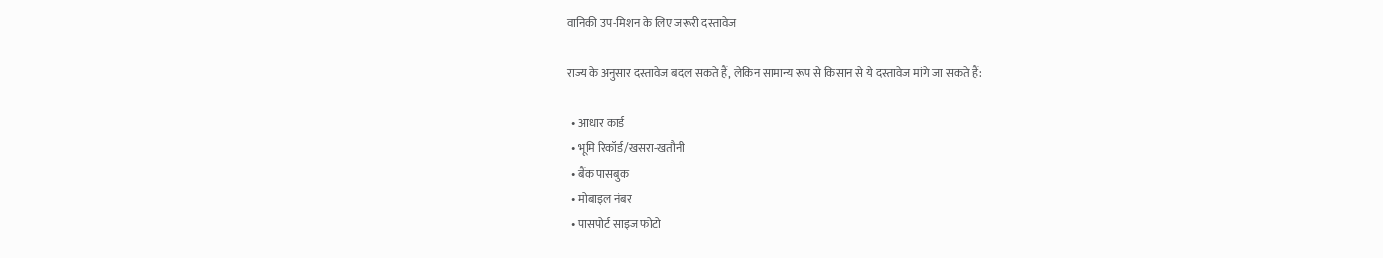वानिकी उप-मिशन के लिए जरूरी दस्तावेज

राज्य के अनुसार दस्तावेज बदल सकते हैं, लेकिन सामान्य रूप से किसान से ये दस्तावेज मांगे जा सकते हैं:

  • आधार कार्ड
  • भूमि रिकॉर्ड/खसरा-खतौनी
  • बैंक पासबुक
  • मोबाइल नंबर
  • पासपोर्ट साइज फोटो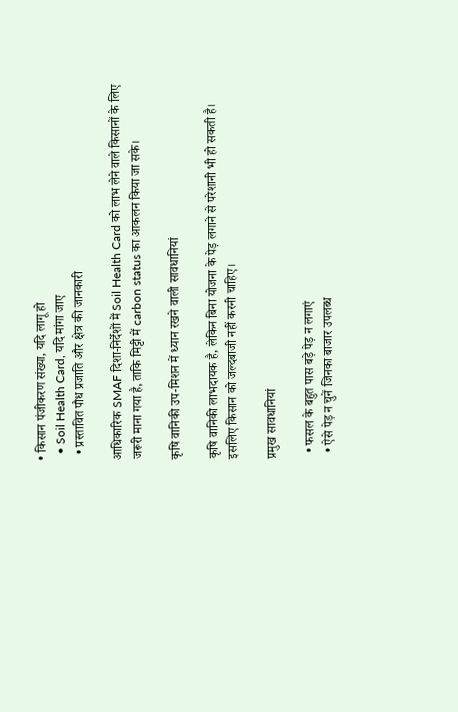• किसान पंजीकरण संख्या, यदि लागू हो
  • Soil Health Card, यदि मांगा जाए
  • प्रस्तावित पौध प्रजाति और क्षेत्र की जानकारी

आधिकारिक SMAF दिशा-निर्देशों में Soil Health Card को लाभ लेने वाले किसानों के लिए जरूरी माना गया है, ताकि मिट्टी में carbon status का आकलन किया जा सके।

कृषि वानिकी उप-मिशन में ध्यान रखने वाली सावधानियां

कृषि वानिकी लाभदायक है, लेकिन बिना योजना के पेड़ लगाने से परेशानी भी हो सकती है। इसलिए किसान को जल्दबाजी नहीं करनी चाहिए।

प्रमुख सावधानियां

  • फसल के बहुत पास बड़े पेड़ न लगाएं
  • ऐसे पेड़ न चुनें जिनका बाजार उपलब्ध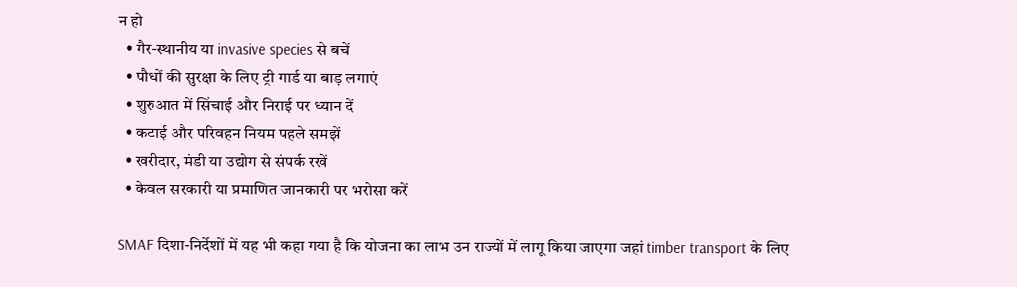न हो
  • गैर-स्थानीय या invasive species से बचें
  • पौधों की सुरक्षा के लिए ट्री गार्ड या बाड़ लगाएं
  • शुरुआत में सिंचाई और निराई पर ध्यान दें
  • कटाई और परिवहन नियम पहले समझें
  • खरीदार, मंडी या उद्योग से संपर्क रखें
  • केवल सरकारी या प्रमाणित जानकारी पर भरोसा करें

SMAF दिशा-निर्देशों में यह भी कहा गया है कि योजना का लाभ उन राज्यों में लागू किया जाएगा जहां timber transport के लिए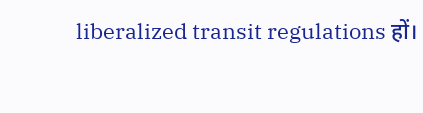liberalized transit regulations हों।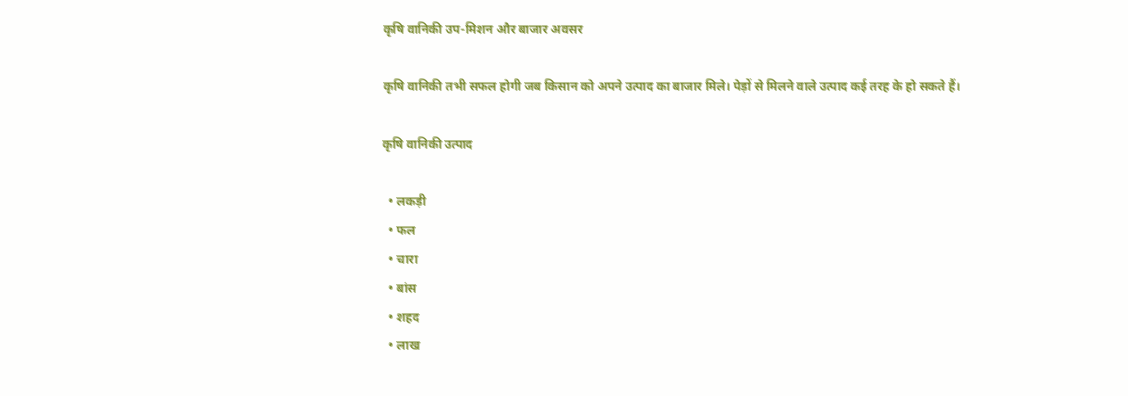कृषि वानिकी उप-मिशन और बाजार अवसर

कृषि वानिकी तभी सफल होगी जब किसान को अपने उत्पाद का बाजार मिले। पेड़ों से मिलने वाले उत्पाद कई तरह के हो सकते हैं।

कृषि वानिकी उत्पाद

  • लकड़ी
  • फल
  • चारा
  • बांस
  • शहद
  • लाख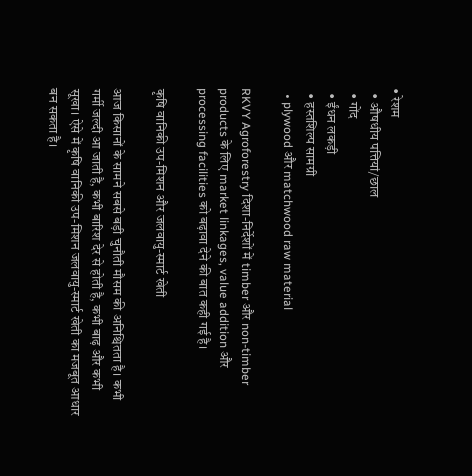• रेशम
  • औषधीय पत्तियां/छाल
  • गोंद
  • ईंधन लकड़ी
  • हस्तशिल्प सामग्री
  • plywood और matchwood raw material

RKVY Agroforestry दिशा-निर्देशों में timber और non-timber products के लिए market linkages, value addition और processing facilities को बढ़ावा देने की बात कही गई है।

कृषि वानिकी उप-मिशन और जलवायु-स्मार्ट खेती

आज किसानों के सामने सबसे बड़ी चुनौती मौसम की अनिश्चितता है। कभी गर्मी जल्दी आ जाती है, कभी बारिश देर से होती है, कभी बाढ़ और कभी सूखा। ऐसे में कृषि वानिकी उप-मिशन जलवायु-स्मार्ट खेती का मजबूत आधार बन सकता है।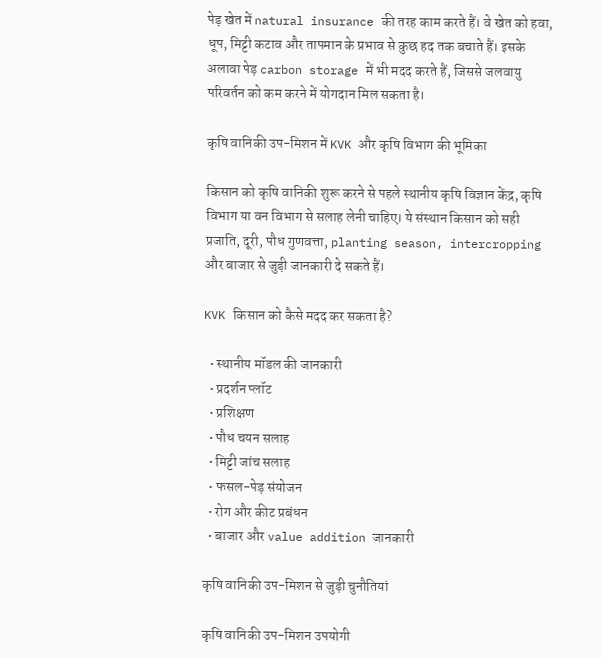पेड़ खेत में natural insurance की तरह काम करते हैं। वे खेत को हवा, धूप, मिट्टी कटाव और तापमान के प्रभाव से कुछ हद तक बचाते हैं। इसके अलावा पेड़ carbon storage में भी मदद करते हैं, जिससे जलवायु परिवर्तन को कम करने में योगदान मिल सकता है।

कृषि वानिकी उप-मिशन में KVK और कृषि विभाग की भूमिका

किसान को कृषि वानिकी शुरू करने से पहले स्थानीय कृषि विज्ञान केंद्र, कृषि विभाग या वन विभाग से सलाह लेनी चाहिए। ये संस्थान किसान को सही प्रजाति, दूरी, पौध गुणवत्ता, planting season, intercropping और बाजार से जुड़ी जानकारी दे सकते हैं।

KVK किसान को कैसे मदद कर सकता है?

  • स्थानीय मॉडल की जानकारी
  • प्रदर्शन प्लॉट
  • प्रशिक्षण
  • पौध चयन सलाह
  • मिट्टी जांच सलाह
  • फसल-पेड़ संयोजन
  • रोग और कीट प्रबंधन
  • बाजार और value addition जानकारी

कृषि वानिकी उप-मिशन से जुड़ी चुनौतियां

कृषि वानिकी उप-मिशन उपयोगी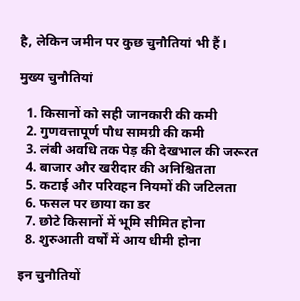है, लेकिन जमीन पर कुछ चुनौतियां भी हैं।

मुख्य चुनौतियां

  1. किसानों को सही जानकारी की कमी
  2. गुणवत्तापूर्ण पौध सामग्री की कमी
  3. लंबी अवधि तक पेड़ की देखभाल की जरूरत
  4. बाजार और खरीदार की अनिश्चितता
  5. कटाई और परिवहन नियमों की जटिलता
  6. फसल पर छाया का डर
  7. छोटे किसानों में भूमि सीमित होना
  8. शुरुआती वर्षों में आय धीमी होना

इन चुनौतियों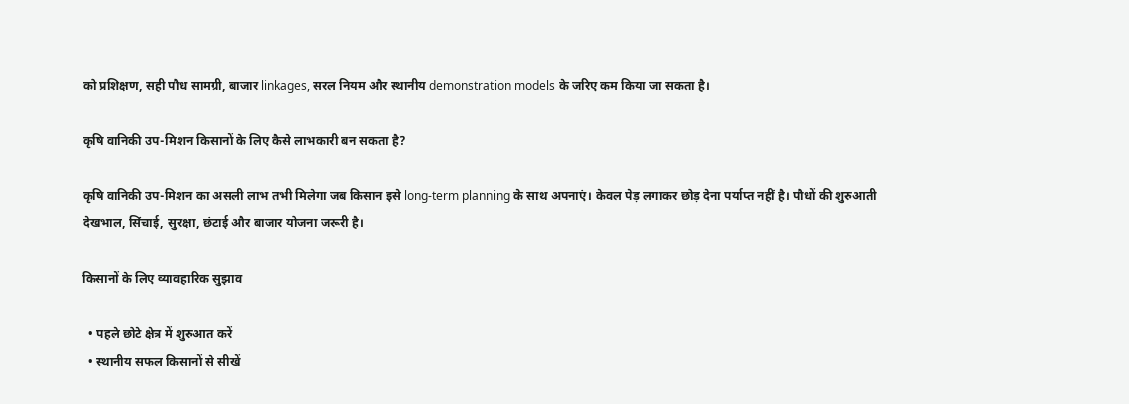को प्रशिक्षण, सही पौध सामग्री, बाजार linkages, सरल नियम और स्थानीय demonstration models के जरिए कम किया जा सकता है।

कृषि वानिकी उप-मिशन किसानों के लिए कैसे लाभकारी बन सकता है?

कृषि वानिकी उप-मिशन का असली लाभ तभी मिलेगा जब किसान इसे long-term planning के साथ अपनाएं। केवल पेड़ लगाकर छोड़ देना पर्याप्त नहीं है। पौधों की शुरुआती देखभाल, सिंचाई, सुरक्षा, छंटाई और बाजार योजना जरूरी है।

किसानों के लिए व्यावहारिक सुझाव

  • पहले छोटे क्षेत्र में शुरुआत करें
  • स्थानीय सफल किसानों से सीखें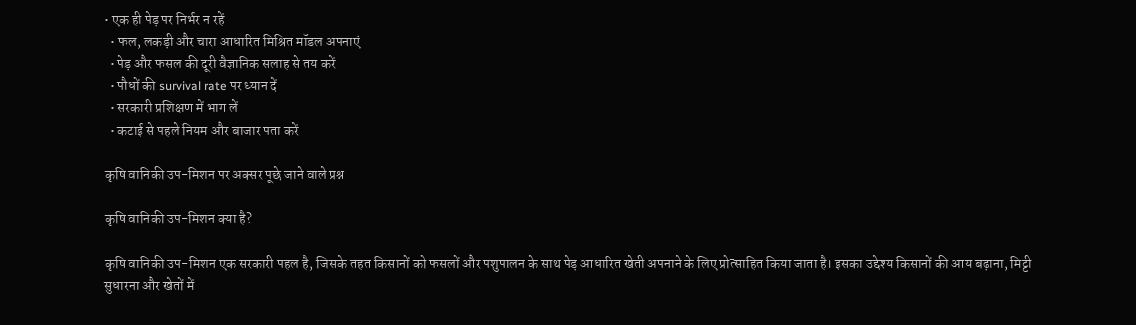• एक ही पेड़ पर निर्भर न रहें
  • फल, लकड़ी और चारा आधारित मिश्रित मॉडल अपनाएं
  • पेड़ और फसल की दूरी वैज्ञानिक सलाह से तय करें
  • पौधों की survival rate पर ध्यान दें
  • सरकारी प्रशिक्षण में भाग लें
  • कटाई से पहले नियम और बाजार पता करें

कृषि वानिकी उप-मिशन पर अक्सर पूछे जाने वाले प्रश्न

कृषि वानिकी उप-मिशन क्या है?

कृषि वानिकी उप-मिशन एक सरकारी पहल है, जिसके तहत किसानों को फसलों और पशुपालन के साथ पेड़ आधारित खेती अपनाने के लिए प्रोत्साहित किया जाता है। इसका उद्देश्य किसानों की आय बढ़ाना, मिट्टी सुधारना और खेतों में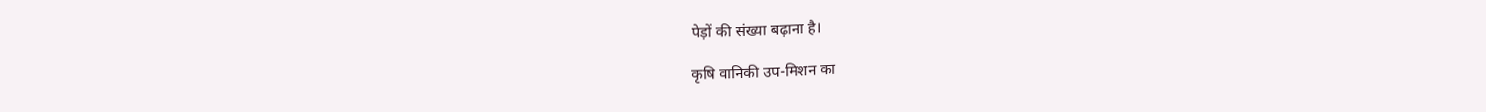पेड़ों की संख्या बढ़ाना है।

कृषि वानिकी उप-मिशन का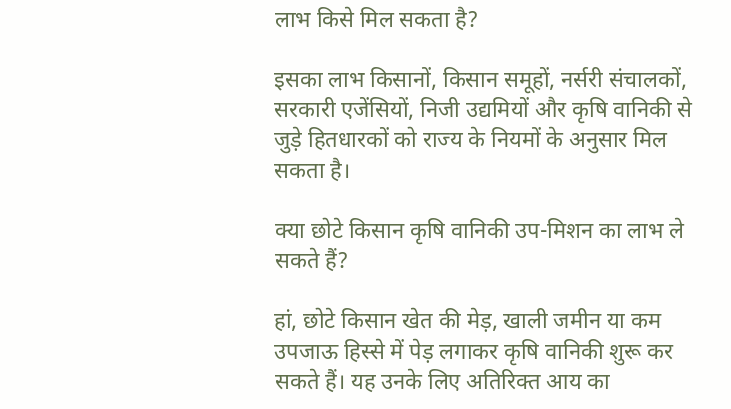लाभ किसे मिल सकता है?

इसका लाभ किसानों, किसान समूहों, नर्सरी संचालकों, सरकारी एजेंसियों, निजी उद्यमियों और कृषि वानिकी से जुड़े हितधारकों को राज्य के नियमों के अनुसार मिल सकता है।

क्या छोटे किसान कृषि वानिकी उप-मिशन का लाभ ले सकते हैं?

हां, छोटे किसान खेत की मेड़, खाली जमीन या कम उपजाऊ हिस्से में पेड़ लगाकर कृषि वानिकी शुरू कर सकते हैं। यह उनके लिए अतिरिक्त आय का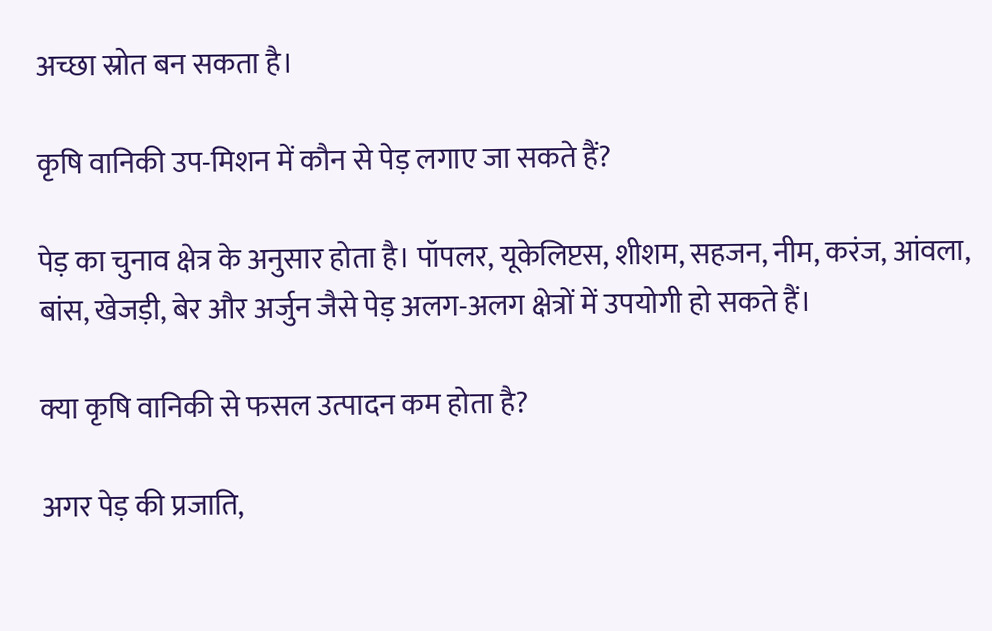अच्छा स्रोत बन सकता है।

कृषि वानिकी उप-मिशन में कौन से पेड़ लगाए जा सकते हैं?

पेड़ का चुनाव क्षेत्र के अनुसार होता है। पॉपलर, यूकेलिप्टस, शीशम, सहजन, नीम, करंज, आंवला, बांस, खेजड़ी, बेर और अर्जुन जैसे पेड़ अलग-अलग क्षेत्रों में उपयोगी हो सकते हैं।

क्या कृषि वानिकी से फसल उत्पादन कम होता है?

अगर पेड़ की प्रजाति,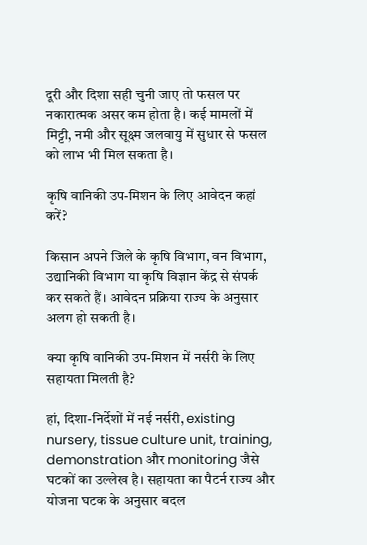दूरी और दिशा सही चुनी जाए तो फसल पर नकारात्मक असर कम होता है। कई मामलों में मिट्टी, नमी और सूक्ष्म जलवायु में सुधार से फसल को लाभ भी मिल सकता है।

कृषि वानिकी उप-मिशन के लिए आवेदन कहां करें?

किसान अपने जिले के कृषि विभाग, वन विभाग, उद्यानिकी विभाग या कृषि विज्ञान केंद्र से संपर्क कर सकते हैं। आवेदन प्रक्रिया राज्य के अनुसार अलग हो सकती है।

क्या कृषि वानिकी उप-मिशन में नर्सरी के लिए सहायता मिलती है?

हां, दिशा-निर्देशों में नई नर्सरी, existing nursery, tissue culture unit, training, demonstration और monitoring जैसे घटकों का उल्लेख है। सहायता का पैटर्न राज्य और योजना घटक के अनुसार बदल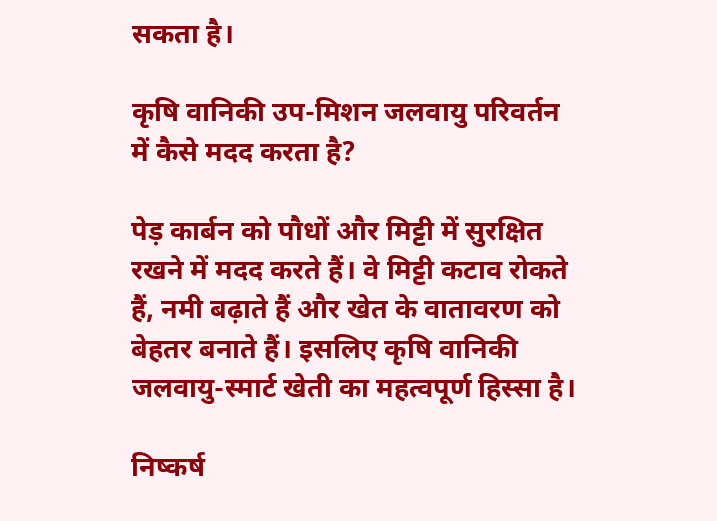सकता है।

कृषि वानिकी उप-मिशन जलवायु परिवर्तन में कैसे मदद करता है?

पेड़ कार्बन को पौधों और मिट्टी में सुरक्षित रखने में मदद करते हैं। वे मिट्टी कटाव रोकते हैं, नमी बढ़ाते हैं और खेत के वातावरण को बेहतर बनाते हैं। इसलिए कृषि वानिकी जलवायु-स्मार्ट खेती का महत्वपूर्ण हिस्सा है।

निष्कर्ष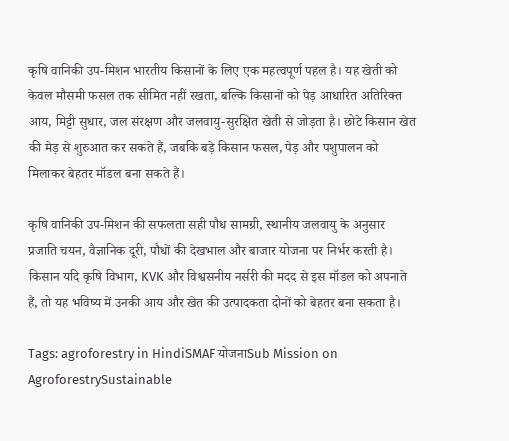कृषि वानिकी उप-मिशन भारतीय किसानों के लिए एक महत्वपूर्ण पहल है। यह खेती को केवल मौसमी फसल तक सीमित नहीं रखता, बल्कि किसानों को पेड़ आधारित अतिरिक्त आय, मिट्टी सुधार, जल संरक्षण और जलवायु-सुरक्षित खेती से जोड़ता है। छोटे किसान खेत की मेड़ से शुरुआत कर सकते हैं, जबकि बड़े किसान फसल, पेड़ और पशुपालन को मिलाकर बेहतर मॉडल बना सकते हैं।

कृषि वानिकी उप-मिशन की सफलता सही पौध सामग्री, स्थानीय जलवायु के अनुसार प्रजाति चयन, वैज्ञानिक दूरी, पौधों की देखभाल और बाजार योजना पर निर्भर करती है। किसान यदि कृषि विभाग, KVK और विश्वसनीय नर्सरी की मदद से इस मॉडल को अपनाते हैं, तो यह भविष्य में उनकी आय और खेत की उत्पादकता दोनों को बेहतर बना सकता है।

Tags: agroforestry in HindiSMAF योजनाSub Mission on AgroforestrySustainable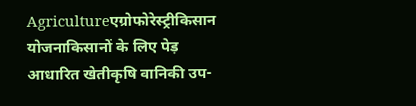Agricultureएग्रोफोरेस्ट्रीकिसान योजनाकिसानों के लिए पेड़ आधारित खेतीकृषि वानिकी उप-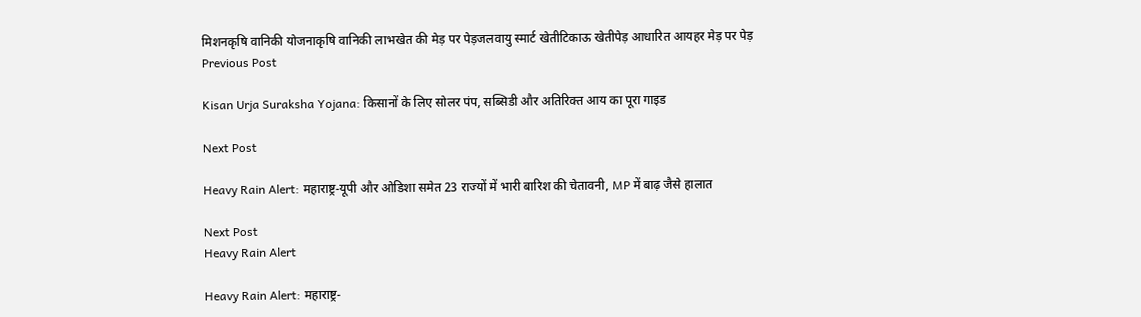मिशनकृषि वानिकी योजनाकृषि वानिकी लाभखेत की मेड़ पर पेड़जलवायु स्मार्ट खेतीटिकाऊ खेतीपेड़ आधारित आयहर मेड़ पर पेड़
Previous Post

Kisan Urja Suraksha Yojana: किसानों के लिए सोलर पंप, सब्सिडी और अतिरिक्त आय का पूरा गाइड

Next Post

Heavy Rain Alert: महाराष्ट्र-यूपी और ओडिशा समेत 23 राज्यों में भारी बारिश की चेतावनी, MP में बाढ़ जैसे हालात

Next Post
Heavy Rain Alert

Heavy Rain Alert: महाराष्ट्र-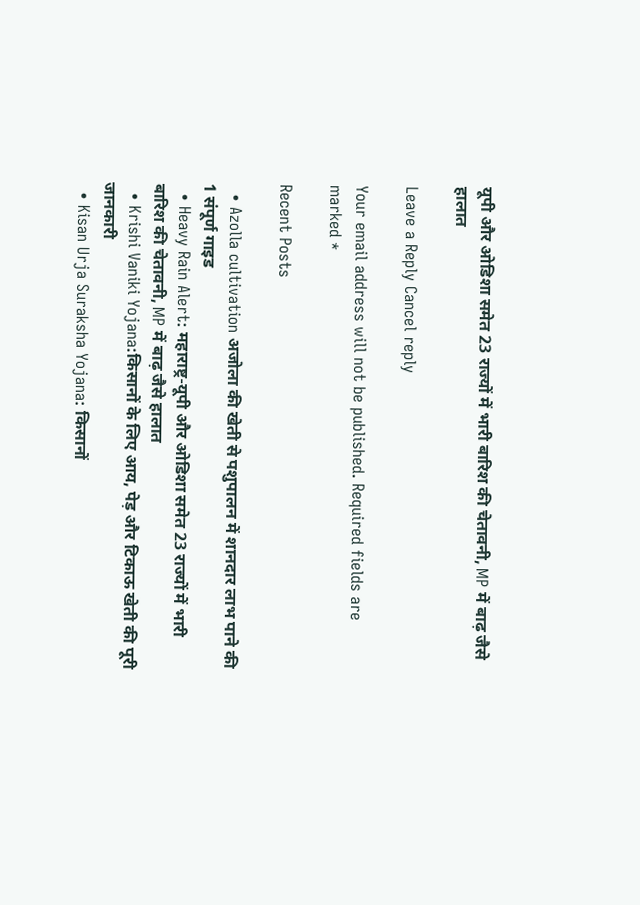यूपी और ओडिशा समेत 23 राज्यों में भारी बारिश की चेतावनी, MP में बाढ़ जैसे हालात

Leave a Reply Cancel reply

Your email address will not be published. Required fields are marked *

Recent Posts

  • Azolla cultivation अजोला की खेती से पशुपालन में शानदार लाभ पाने की 1 संपूर्ण गाइड
  • Heavy Rain Alert: महाराष्ट्र-यूपी और ओडिशा समेत 23 राज्यों में भारी बारिश की चेतावनी, MP में बाढ़ जैसे हालात
  • Krishi Vaniki Yojana:किसानों के लिए आय, पेड़ और टिकाऊ खेती की पूरी जानकारी
  • Kisan Urja Suraksha Yojana: किसानों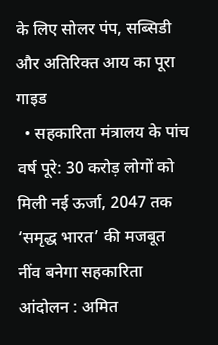के लिए सोलर पंप, सब्सिडी और अतिरिक्त आय का पूरा गाइड
  • सहकारिता मंत्रालय के पांच वर्ष पूरे: 30 करोड़ लोगों को मिली नई ऊर्जा, 2047 तक ‘समृद्ध भारत’ की मजबूत नींव बनेगा सहकारिता आंदोलन : अमित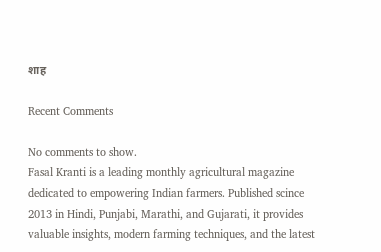शाह

Recent Comments

No comments to show.
Fasal Kranti is a leading monthly agricultural magazine dedicated to empowering Indian farmers. Published scince 2013 in Hindi, Punjabi, Marathi, and Gujarati, it provides valuable insights, modern farming techniques, and the latest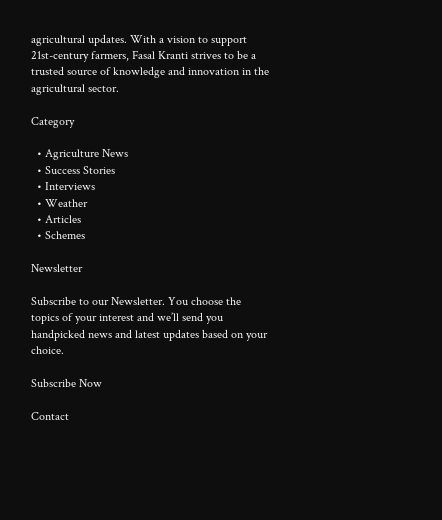agricultural updates. With a vision to support 21st-century farmers, Fasal Kranti strives to be a trusted source of knowledge and innovation in the agricultural sector.

Category

  • Agriculture News
  • Success Stories
  • Interviews
  • Weather
  • Articles
  • Schemes

Newsletter

Subscribe to our Newsletter. You choose the topics of your interest and we’ll send you handpicked news and latest updates based on your choice.

Subscribe Now

Contact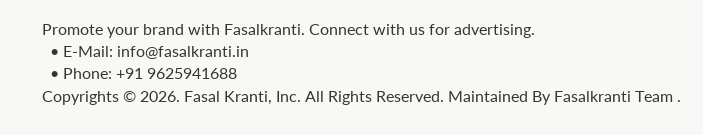Promote your brand with Fasalkranti. Connect with us for advertising.
  • E-Mail: info@fasalkranti.in
  • Phone: +91 9625941688
Copyrights © 2026. Fasal Kranti, Inc. All Rights Reserved. Maintained By Fasalkranti Team .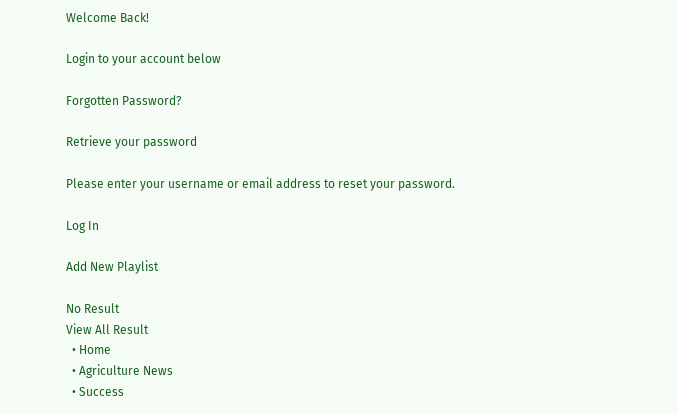Welcome Back!

Login to your account below

Forgotten Password?

Retrieve your password

Please enter your username or email address to reset your password.

Log In

Add New Playlist

No Result
View All Result
  • Home
  • Agriculture News
  • Success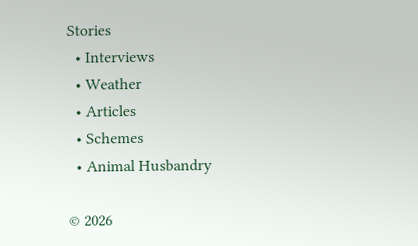Stories
  • Interviews
  • Weather
  • Articles
  • Schemes
  • Animal Husbandry

© 2026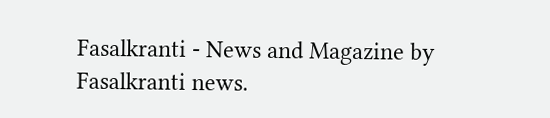Fasalkranti - News and Magazine by Fasalkranti news.